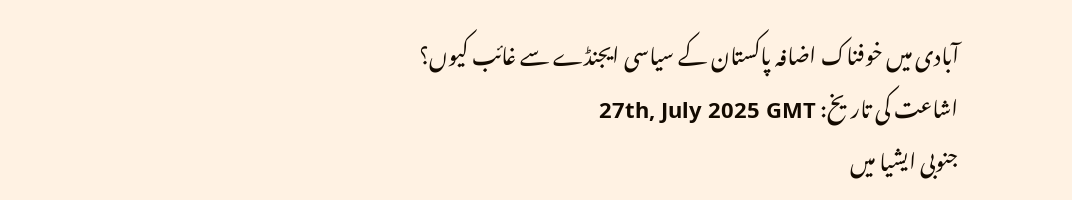آبادی میں خوفناک اضافہ پاکستان کے سیاسی ایجنڈے سے غائب کیوں؟
اشاعت کی تاریخ: 27th, July 2025 GMT
جنوبی ایشیا میں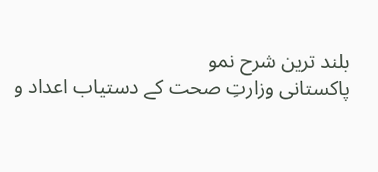بلند ترین شرح نمو
پاکستانی وزارتِ صحت کے دستیاب اعداد و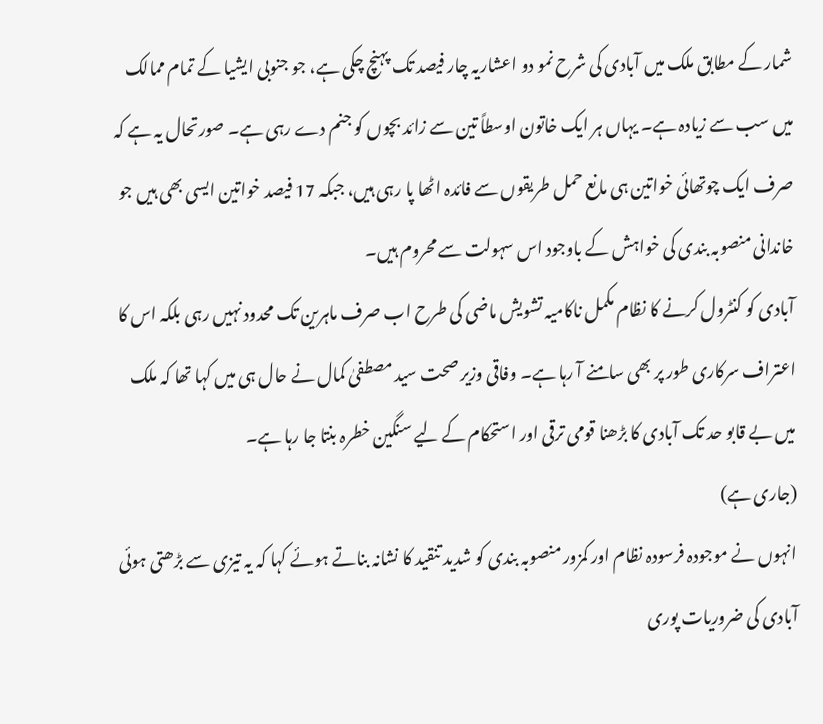شمار کے مطابق ملک میں آبادی کی شرح نمو دو اعشاریہ چار فیصد تک پہنچ چکی ہے، جو جنوبی ایشیا کے تمام ممالک میں سب سے زیادہ ہے۔ یہاں ہر ایک خاتون اوسطاً تین سے زائد بچوں کو جنم دے رہی ہے۔ صورتحال یہ ہے کہ صرف ایک چوتھائی خواتین ہی مانع حمل طریقوں سے فائدہ اٹھا پا رہی ہیں، جبکہ 17 فیصد خواتین ایسی بھی ہیں جو خاندانی منصوبہ بندی کی خواہش کے باوجود اس سہولت سے محروم ہیں۔
آبادی کو کنٹرول کرنے کا نظام مکمل ناکامیہ تشویش ماضی کی طرح اب صرف ماہرین تک محدود نہیں رہی بلکہ اس کا اعتراف سرکاری طور پر بھی سامنے آ رہا ہے۔ وفاقی وزیر صحت سید مصطفیٰ کمال نے حال ہی میں کہا تھا کہ ملک میں بے قابو حد تک آبادی کا بڑھنا قومی ترقی اور استحکام کے لیے سنگین خطرہ بنتا جا رہا ہے۔
(جاری ہے)
انہوں نے موجودہ فرسودہ نظام اور کمزور منصوبہ بندی کو شدید تنقید کا نشانہ بناتے ہوئے کہا کہ یہ تیزی سے بڑھتی ہوئی آبادی کی ضروریات پوری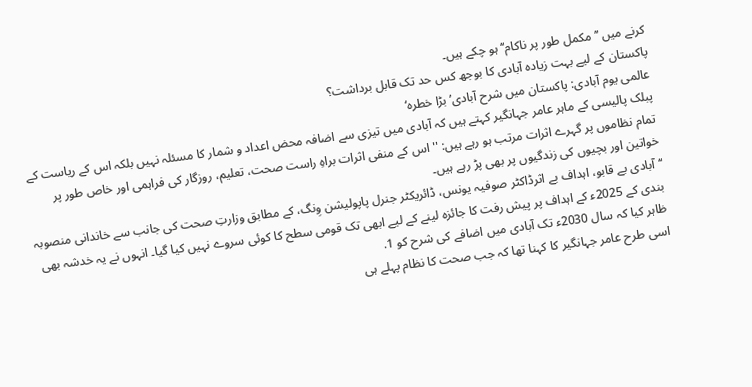کرنے میں ’’مکمل طور پر ناکام‘‘ ہو چکے ہیں۔
پاکستان کے لیے بہت زیادہ آبادی کا بوجھ کس حد تک قابل برداشت؟
عالمی یوم آبادی: پاکستان میں شرح آبادی’بڑا خطرہ‘
پبلک پالیسی کے ماہر عامر جہانگیر کہتے ہیں کہ آبادی میں تیزی سے اضافہ محض اعداد و شمار کا مسئلہ نہیں بلکہ اس کے ریاست کے تمام نظاموں پر گہرے اثرات مرتب ہو رہے ہیں: ''اس کے منفی اثرات براہِ راست صحت، تعلیم، روزگار کی فراہمی اور خاص طور پر خواتین اور بچیوں کی زندگیوں پر بھی پڑ رہے ہیں۔
‘‘ آبادی بے قابو، اہداف بے اثرڈاکٹر صوفیہ یونس، ڈائریکٹر جنرل پاپولیشن وِنگ، کے مطابق وزارتِ صحت کی جانب سے خاندانی منصوبہ بندی کے 2025ء کے اہداف پر پیش رفت کا جائزہ لینے کے لیے ابھی تک قومی سطح کا کوئی سروے نہیں کیا گیا۔ انہوں نے یہ خدشہ بھی ظاہر کیا کہ سال 2030ء تک آبادی میں اضافے کی شرح کو 1.
اسی طرح عامر جہانگیر کا کہنا تھا کہ جب صحت کا نظام پہلے ہی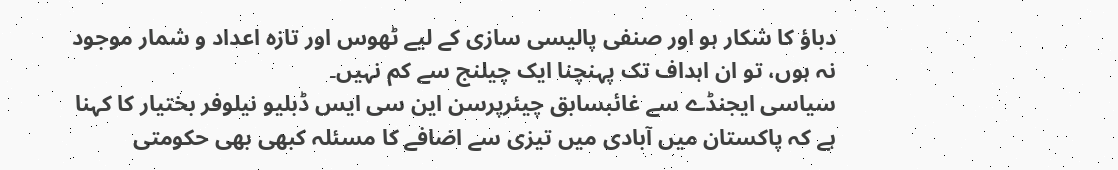دباؤ کا شکار ہو اور صنفی پالیسی سازی کے لیے ٹھوس اور تازہ اعداد و شمار موجود نہ ہوں، تو ان اہداف تک پہنچنا ایک چیلنج سے کم نہیں۔
سیاسی ایجنڈے سے غائبسابق چیئرپرسن این سی ایس ڈبلیو نیلوفر بختیار کا کہنا ہے کہ پاکستان میں آبادی میں تیزی سے اضافے کا مسئلہ کبھی بھی حکومتی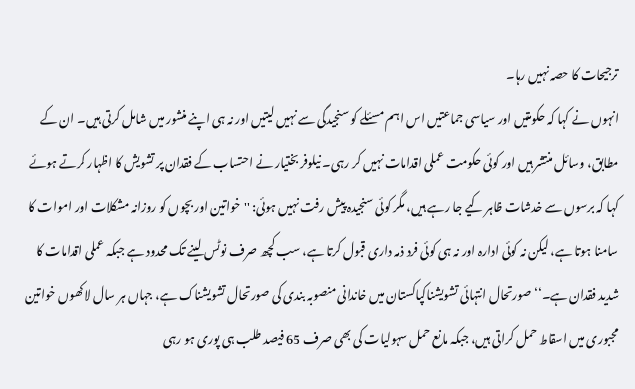ترجیحات کا حصہ نہیں رہا۔
انہوں نے کہا کہ حکومتیں اور سیاسی جماعتیں اس اہم مسئلے کو سنجیدگی سے نہیں لیتیں اور نہ ہی اپنے منشور میں شامل کرتی ہیں۔ ان کے مطابق، وسائل منتشر ہیں اور کوئی حکومت عملی اقدامات نہیں کر رہی۔ نیلوفر بختیار نے احتساب کے فقدان پر تشویش کا اظہار کرتے ہوئے کہا کہ برسوں سے خدشات ظاہر کیے جا رہے ہیں، مگر کوئی سنجیدہ پیش رفت نہیں ہوئی: ''خواتین اور بچوں کو روزانہ مشکلات اور اموات کا سامنا ہوتا ہے، لیکن نہ کوئی ادارہ اور نہ ہی کوئی فرد ذمہ داری قبول کرتا ہے، سب کچھ صرف نوٹس لینے تک محدود ہے جبکہ عملی اقدامات کا شدید فقدان ہے۔‘‘ صورتحال انتہائی تشویشناکپاکستان میں خاندانی منصوبہ بندی کی صورتحال تشویشناک ہے، جہاں ہر سال لاکھوں خواتین مجبوری میں اسقاط حمل کراتی ہیں، جبکہ مانع حمل سہولیات کی بھی صرف 65 فیصد طلب ہی پوری ہو رہی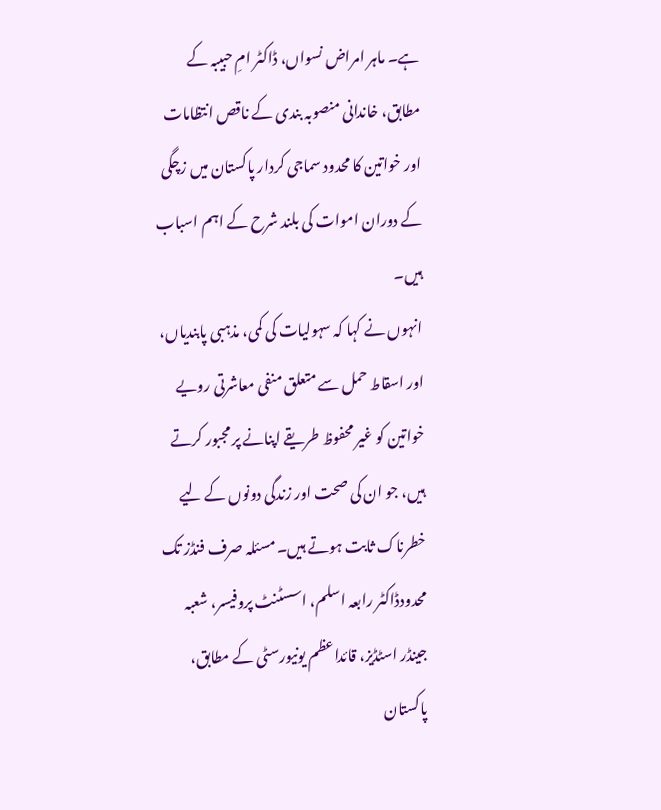ہے۔ ماہر امراض نسواں، ڈاکٹر امِ حبیبہ کے مطابق، خاندانی منصوبہ بندی کے ناقص انتظامات اور خواتین کا محدود سماجی کردار پاکستان میں زچگی کے دوران اموات کی بلند شرح کے اہم اسباب ہیں۔
انہوں نے کہا کہ سہولیات کی کمی، مذہبی پابندیاں، اور اسقاط حمل سے متعلق منفی معاشرتی رویے خواتین کو غیر محفوظ طریقے اپنانے پر مجبور کرتے ہیں، جو ان کی صحت اور زندگی دونوں کے لیے خطرناک ثابت ہوتے ہیں۔ مسئلہ صرف فنڈز تک محدودڈاکٹر رابعہ اسلم، اسسٹنٹ پروفیسر، شعبہ جینڈر اسٹڈیز، قائداعظم یونیورسٹی کے مطابق، پاکستان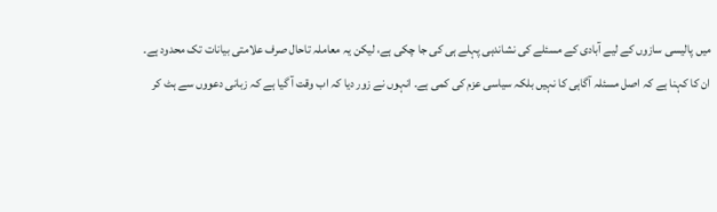میں پالیسی سازوں کے لیے آبادی کے مسئلے کی نشاندہی پہلے ہی کی جا چکی ہے، لیکن یہ معاملہ تاحال صرف علامتی بیانات تک محدود ہے۔
ان کا کہنا ہے کہ اصل مسئلہ آگاہی کا نہیں بلکہ سیاسی عزم کی کمی ہے۔ انہوں نے زور دیا کہ اب وقت آ گیا ہے کہ زبانی دعووں سے ہٹ کر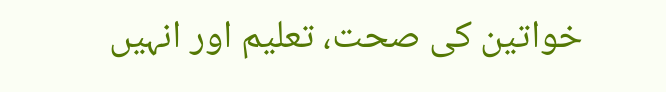خواتین کی صحت، تعلیم اور انہیں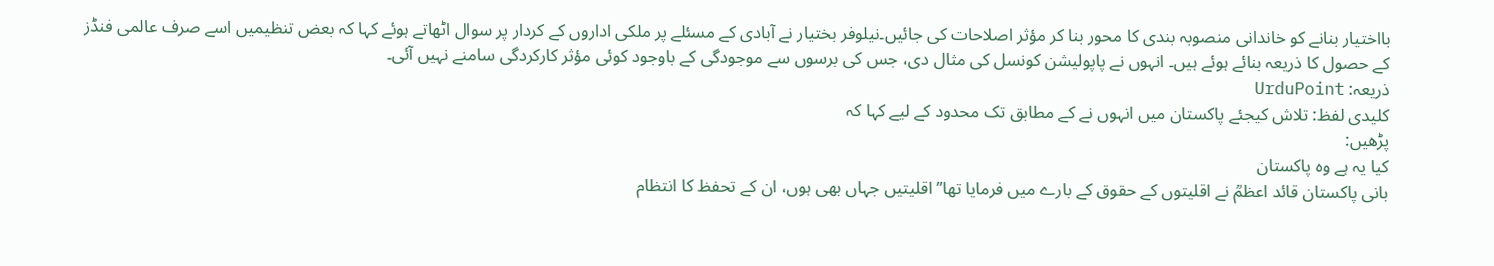بااختیار بنانے کو خاندانی منصوبہ بندی کا محور بنا کر مؤثر اصلاحات کی جائیں۔نیلوفر بختیار نے آبادی کے مسئلے پر ملکی اداروں کے کردار پر سوال اٹھاتے ہوئے کہا کہ بعض تنظیمیں اسے صرف عالمی فنڈز کے حصول کا ذریعہ بنائے ہوئے ہیں۔ انہوں نے پاپولیشن کونسل کی مثال دی، جس کی برسوں سے موجودگی کے باوجود کوئی مؤثر کارکردگی سامنے نہیں آئی۔
ذریعہ: UrduPoint
کلیدی لفظ: تلاش کیجئے پاکستان میں انہوں نے کے مطابق تک محدود کے لیے کہا کہ
پڑھیں:
کیا یہ ہے وہ پاکستان
بانی پاکستان قائد اعظمؒ نے اقلیتوں کے حقوق کے بارے میں فرمایا تھا’’ اقلیتیں جہاں بھی ہوں، ان کے تحفظ کا انتظام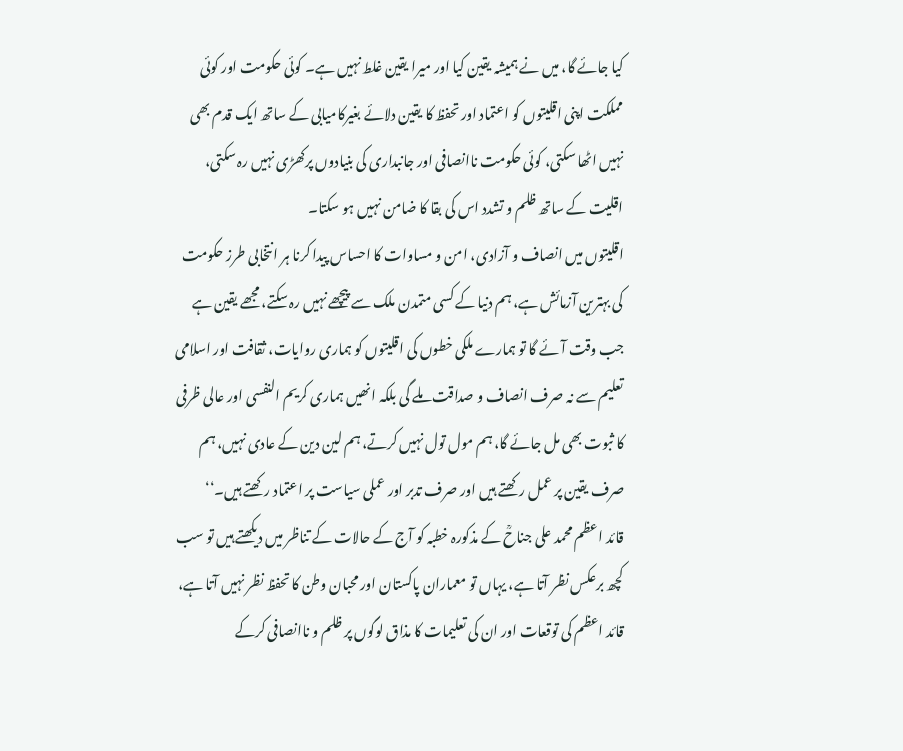کیا جائے گا، میں نے ہمیشہ یقین کیا اور میرا یقین غلط نہیں ہے۔ کوئی حکومت اور کوئی مملکت اپنی اقلیتوں کو اعتماد اور تحفظ کا یقین دلائے بغیرکامیابی کے ساتھ ایک قدم بھی نہیں اٹھا سکتی، کوئی حکومت ناانصافی اور جانبداری کی بنیادوں پرکھڑی نہیں رہ سکتی، اقلیت کے ساتھ ظلم و تشدد اس کی بقا کا ضامن نہیں ہو سکتا۔
اقلیتوں میں انصاف و آزادی، امن و مساوات کا احساس پیدا کرنا ہر انتخابی طرز حکومت کی بہترین آزمائش ہے، ہم دنیا کے کسی متمدن ملک سے پیچھے نہیں رہ سکتے، مجھے یقین ہے جب وقت آئے گا تو ہمارے ملکی خطوں کی اقلیتوں کو ہماری روایات، ثقافت اور اسلامی تعلیم سے نہ صرف انصاف و صداقت ملے گی بلکہ انھیں ہماری کریم النفسی اور عالی ظرفی کا ثبوت بھی مل جائے گا، ہم مول تول نہیں کرتے، ہم لین دین کے عادی نہیں، ہم صرف یقین پر عمل رکھتے ہیں اور صرف تدبر اور عملی سیاست پر اعتماد رکھتے ہیں۔‘‘
قائد اعظم محمد علی جناحؒ کے مذکورہ خطبہ کو آج کے حالات کے تناظر میں دیکھتے ہیں تو سب کچھ برعکس نظر آتا ہے، یہاں تو معماران پاکستان اور محبان وطن کا تحفظ نظر نہیں آتا ہے، قائد اعظم کی توقعات اور ان کی تعلیمات کا مذاق لوگوں پر ظلم و ناانصافی کرکے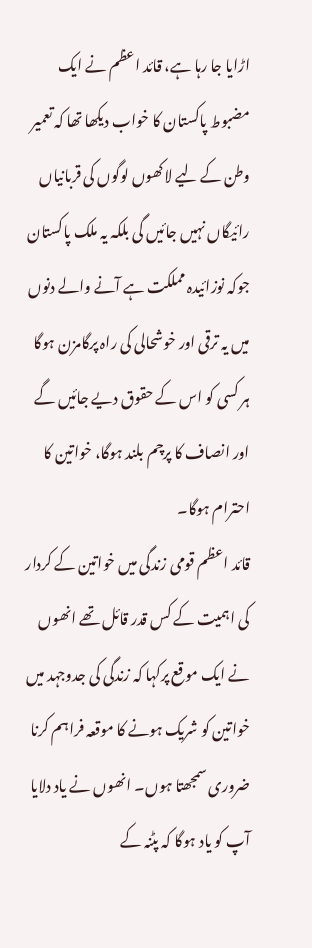اڑایا جا رہا ہے، قائد اعظم نے ایک مضبوط پاکستان کا خواب دیکھا تھا کہ تعمیر وطن کے لیے لاکھوں لوگوں کی قربانیاں رائیگاں نہیں جائیں گی بلکہ یہ ملک پاکستان جوکہ نوزائیدہ مملکت ہے آنے والے دنوں میں یہ ترقی اور خوشحالی کی راہ پرگامزن ہوگا ہر کسی کو اس کے حقوق دیے جائیں گے اور انصاف کا پرچم بلند ہوگا، خواتین کا احترام ہوگا۔
قائد اعظم قومی زندگی میں خواتین کے کردار کی اہمیت کے کس قدر قائل تھے انھوں نے ایک موقع پرکہا کہ زندگی کی جدوجہد میں خواتین کو شریک ہونے کا موقعہ فراہم کرنا ضروری سمجھتا ہوں۔ انھوں نے یاد دلایا آپ کو یاد ہوگا کہ پٹنہ کے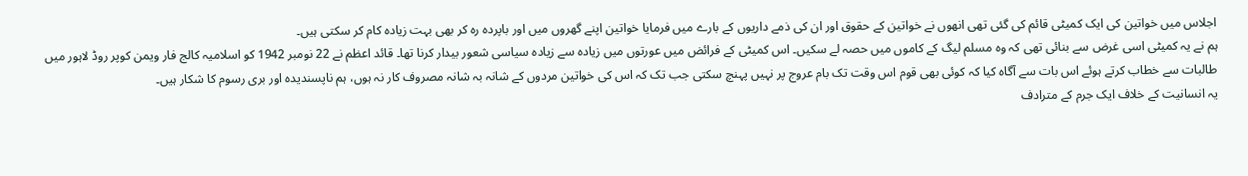اجلاس میں خواتین کی ایک کمیٹی قائم کی گئی تھی انھوں نے خواتین کے حقوق اور ان کی ذمے داریوں کے بارے میں فرمایا خواتین اپنے گھروں میں اور باپردہ رہ کر بھی بہت زیادہ کام کر سکتی ہیں۔
ہم نے یہ کمیٹی اسی غرض سے بنائی تھی کہ وہ مسلم لیگ کے کاموں میں حصہ لے سکیں۔ اس کمیٹی کے فرائض میں عورتوں میں زیادہ سے زیادہ سیاسی شعور بیدار کرنا تھا۔ قائد اعظم نے 22 نومبر 1942 کو اسلامیہ کالج فار ویمن کوپر روڈ لاہور میں طالبات سے خطاب کرتے ہوئے اس بات سے آگاہ کیا کہ کوئی بھی قوم اس وقت تک بام عروج پر نہیں پہنچ سکتی جب تک کہ اس کی خواتین مردوں کے شانہ بہ شانہ مصروف کار نہ ہوں، ہم ناپسندیدہ اور بری رسوم کا شکار ہیں۔
یہ انسانیت کے خلاف ایک جرم کے مترادف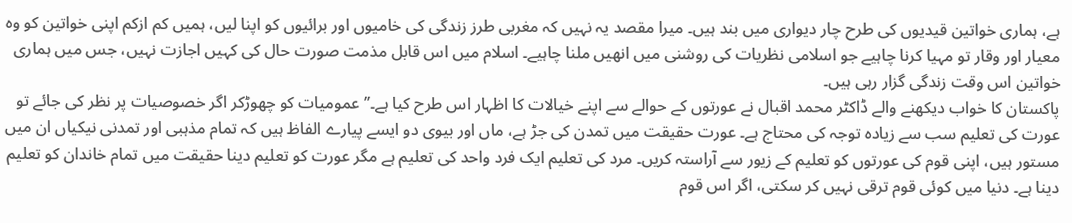ہے، ہماری خواتین قیدیوں کی طرح چار دیواری میں بند ہیں۔ میرا مقصد یہ نہیں کہ مغربی طرز زندگی کی خامیوں اور برائیوں کو اپنا لیں، ہمیں کم ازکم اپنی خواتین کو وہ معیار اور وقار تو مہیا کرنا چاہیے جو اسلامی نظریات کی روشنی میں انھیں ملنا چاہیے۔ اسلام میں اس قابل مذمت صورت حال کی کہیں اجازت نہیں، جس میں ہماری خواتین اس وقت زندگی گزار رہی ہیں۔
پاکستان کا خواب دیکھنے والے ڈاکٹر محمد اقبال نے عورتوں کے حوالے سے اپنے خیالات کا اظہار اس طرح کیا ہے۔’’ عمومیات کو چھوڑکر اگر خصوصیات پر نظر کی جائے تو عورت کی تعلیم سب سے زیادہ توجہ کی محتاج ہے۔ عورت حقیقت میں تمدن کی جڑ ہے، ماں اور بیوی دو ایسے پیارے الفاظ ہیں کہ تمام مذہبی اور تمدنی نیکیاں ان میں مستور ہیں، اپنی قوم کی عورتوں کو تعلیم کے زیور سے آراستہ کریں۔ مرد کی تعلیم ایک فرد واحد کی تعلیم ہے مگر عورت کو تعلیم دینا حقیقت میں تمام خاندان کو تعلیم دینا ہے۔ دنیا میں کوئی قوم ترقی نہیں کر سکتی، اگر اس قوم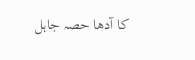کا آدھا حصہ جاہل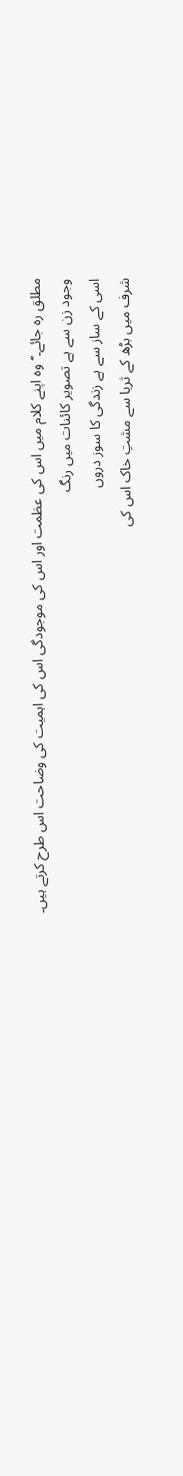مطلق رہ جائے۔‘‘ وہ اپنے کلام میں اس کی عظمت اور اس کی موجودگی اس کی اہمیت کی وضاحت اس طرح کرتے ہیں۔
وجود زن سے ہے تصویر کائنات میں رنگ
اسی کے ساز سے ہے زندگی کا سوز دروں
شرف میں بڑھ کے ثریا سے مشتِ خاک اس کی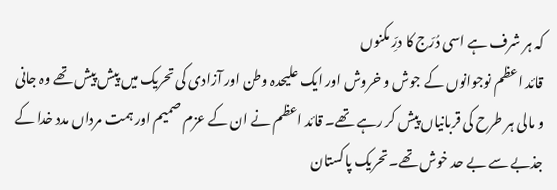کہ ہر شرف ہے اسی دُرّج کا درِّ مکنوں
قائد اعظم نوجوانوں کے جوش و خروش اور ایک علیحدہ وطن اور آزادی کی تحریک میں پیش پیش تھے وہ جانی و مالی ہر طرح کی قربانیاں پیش کر رہے تھے۔ قائد اعظم نے ان کے عزم صمیم اور ہمت مرداں مدد خدا کے جذبے سے بے حد خوش تھے۔تحریک پاکستان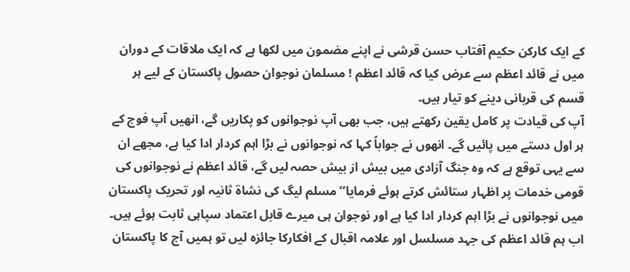کے ایک کارکن حکیم آفتاب حسن قرشی نے اپنے مضمون میں لکھا ہے کہ ایک ملاقات کے دوران میں نے قائد اعظم سے عرض کیا کہ قائد اعظم ! مسلمان نوجوان حصول پاکستان کے لیے ہر قسم کی قربانی دینے کو تیار ہیں۔
آپ کی قیادت پر کامل یقین رکھتے ہیں، جب بھی آپ نوجوانوں کو پکاریں گے، انھیں آپ فوج کے ہر اول دستے میں پائیں گے۔ انھوں نے جواباً کہا کہ نوجوانوں نے بڑا اہم کردار ادا کیا ہے، مجھے ان سے یہی توقع ہے کہ وہ جنگ آزادی میں بیش از بیش حصہ لیں گے، قائد اعظم نے نوجوانوں کی قومی خدمات پر اظہار ستائش کرتے ہوئے فرمایا’’ مسلم لیگ کی نشاۃ ثانیہ اور تحریک پاکستان میں نوجوانوں نے بڑا اہم کردار ادا کیا ہے اور نوجوان ہی میرے قابل اعتماد سپاہی ثابت ہوئے ہیں۔
اب ہم قائد اعظم کی جہد مسلسل اور علامہ اقبال کے افکارکا جائزہ لیں تو ہمیں آج کا پاکستان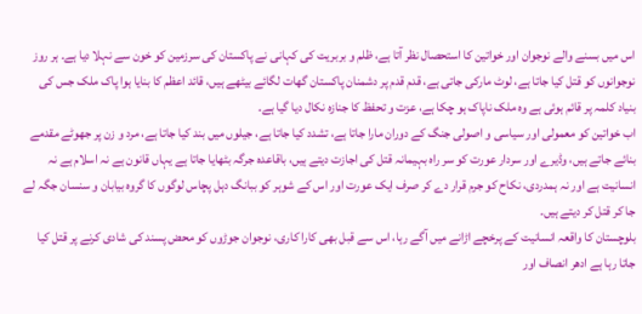اس میں بسنے والے نوجوان اور خواتین کا استحصال نظر آتا ہے، ظلم و بربریت کی کہانی نے پاکستان کی سرزمین کو خون سے نہلا دیا ہے۔ ہر روز نوجوانوں کو قتل کیا جاتا ہے، لوٹ مارکی جاتی ہے، قدم قدم پر دشمنان پاکستان گھات لگائے بیٹھے ہیں، قائد اعظم کا بنایا ہوا پاک ملک جس کی بنیاد کلمہ پر قائم ہوئی ہے وہ ملک ناپاک ہو چکا ہے، عزت و تحفظ کا جنازہ نکال دیا گیا ہے۔
اب خواتین کو معمولی اور سیاسی و اصولی جنگ کے دوران مارا جاتا ہے، تشدد کیا جاتا ہے، جیلوں میں بند کیا جاتا ہے، مرد و زن پر جھوٹے مقدمے بنائے جاتے ہیں، وڈیرے اور سردار عورت کو سر راہ بہیمانہ قتل کی اجازت دیتے ہیں، باقاعدہ جرگہ بٹھایا جاتا ہے یہاں قانون ہے نہ اسلام ہے نہ انسانیت ہے اور نہ ہمدردی، نکاح کو جرم قرار دے کر صرف ایک عورت اور اس کے شوہر کو ببانگ دہل پچاس لوگوں کا گروہ بیابان و سنسان جگہ لے جا کر قتل کر دیتے ہیں۔
بلوچستان کا واقعہ انسانیت کے پرخچے اڑانے میں آگے رہا، اس سے قبل بھی کارا کاری، نوجوان جوڑوں کو محض پسند کی شادی کرنے پر قتل کیا جاتا رہا ہے ادھر انصاف اور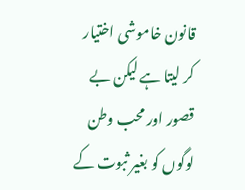قانون خاموشی اختیار کر لیتا ہے لیکن بے قصور اور محب وطن لوگوں کو بغیر ثبوت کے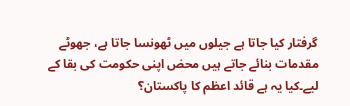گرفتار کیا جاتا ہے جیلوں میں ٹھونسا جاتا ہے، جھوٹے مقدمات بنائے جاتے ہیں محض اپنی حکومت کی بقا کے لیے۔کیا یہ ہے قائد اعظم کا پاکستان؟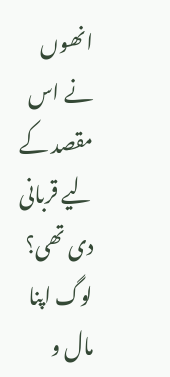انھوں نے اس مقصد کے لیے قربانی دی تھی؟ لوگ اپنا مال و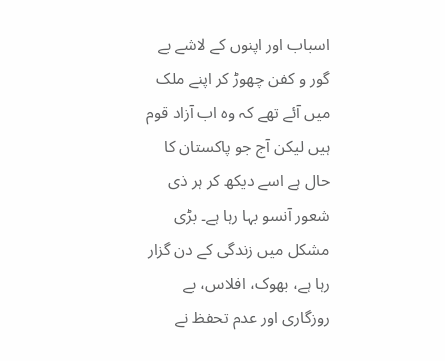اسباب اور اپنوں کے لاشے بے گور و کفن چھوڑ کر اپنے ملک میں آئے تھے کہ وہ اب آزاد قوم ہیں لیکن آج جو پاکستان کا حال ہے اسے دیکھ کر ہر ذی شعور آنسو بہا رہا ہے۔ بڑی مشکل میں زندگی کے دن گزار رہا ہے، بھوک، افلاس، بے روزگاری اور عدم تحفظ نے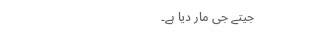جیتے جی مار دیا ہے۔